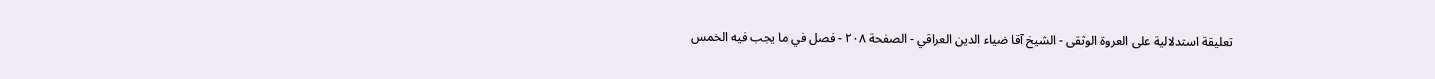تعليقة استدلالية على العروة الوثقى - الشيخ آقا ضياء الدين العراقي - الصفحة ٢٠٨ - فصل في ما يجب فيه الخمس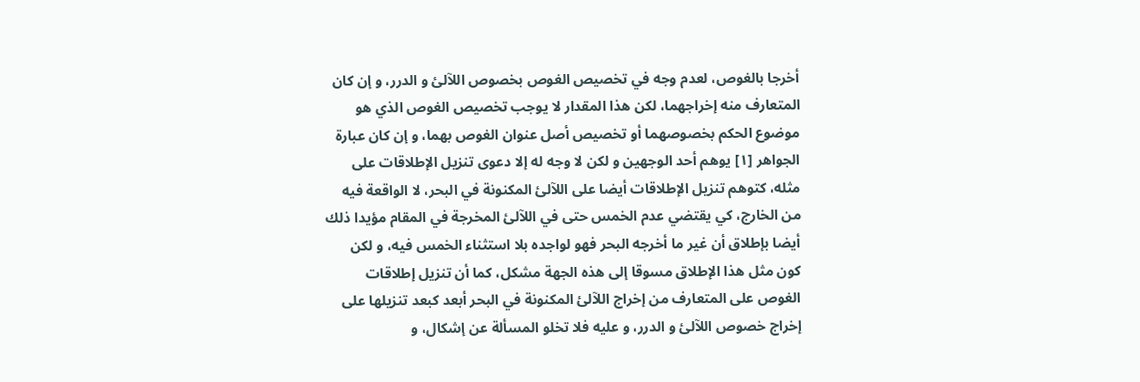أخرجا بالغوص، لعدم وجه في تخصيص الغوص بخصوص اللآلئ و الدرر، و إن كان المتعارف منه إخراجهما، لكن هذا المقدار لا يوجب تخصيص الغوص الذي هو موضوع الحكم بخصوصهما أو تخصيص أصل عنوان الغوص بهما، و إن كان عبارة الجواهر [١] يوهم أحد الوجهين و لكن لا وجه له إلا دعوى تنزيل الإطلاقات على مثله، كتوهم تنزيل الإطلاقات أيضا على اللآلئ المكنونة في البحر، لا الواقعة فيه من الخارج، كي يقتضي عدم الخمس حتى في اللآلئ المخرجة في المقام مؤيدا ذلك أيضا بإطلاق أن غير ما أخرجه البحر فهو لواجده بلا استثناء الخمس فيه، و لكن كون مثل هذا الإطلاق مسوقا إلى هذه الجهة مشكل، كما أن تنزيل إطلاقات الغوص على المتعارف من إخراج اللآلئ المكنونة في البحر أبعد كبعد تنزيلها على إخراج خصوص اللآلئ و الدرر، و عليه فلا تخلو المسألة عن إشكال، و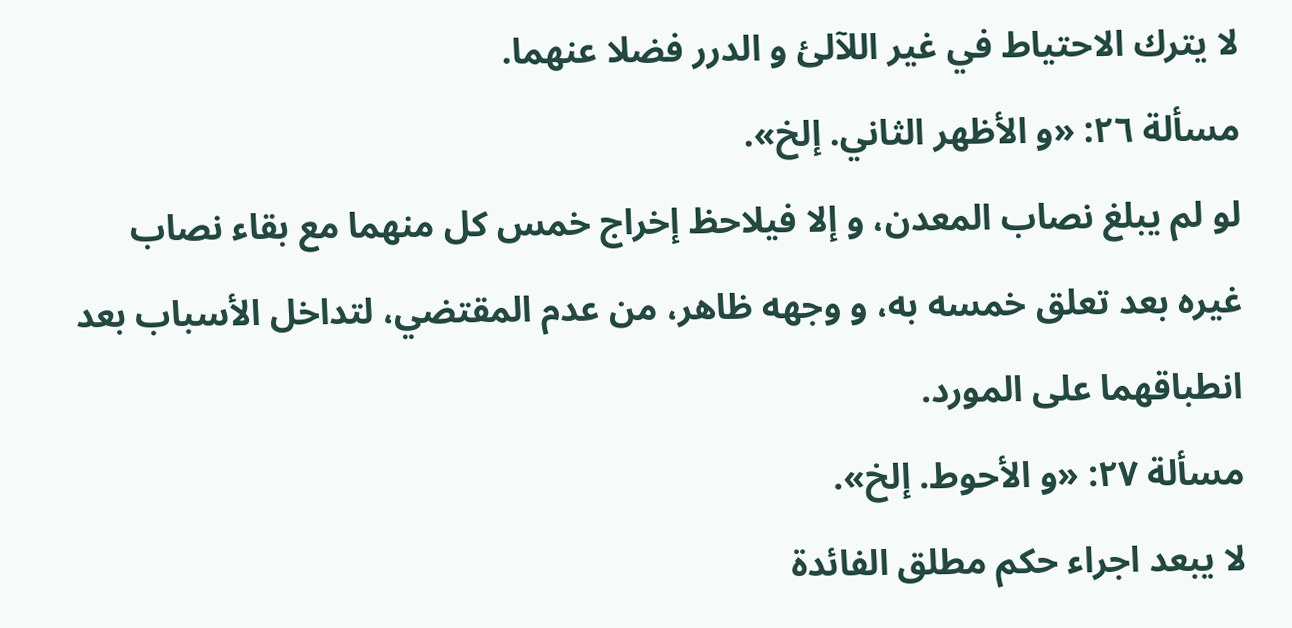لا يترك الاحتياط في غير اللآلئ و الدرر فضلا عنهما.
مسألة ٢٦: «و الأظهر الثاني. إلخ».
لو لم يبلغ نصاب المعدن، و إلا فيلاحظ إخراج خمس كل منهما مع بقاء نصاب غيره بعد تعلق خمسه به، و وجهه ظاهر، من عدم المقتضي، لتداخل الأسباب بعد انطباقهما على المورد.
مسألة ٢٧: «و الأحوط. إلخ».
لا يبعد اجراء حكم مطلق الفائدة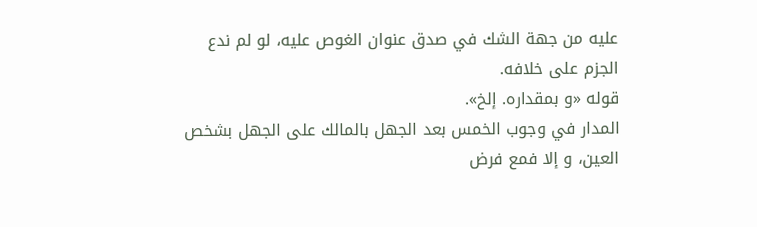عليه من جهة الشك في صدق عنوان الغوص عليه، لو لم ندع الجزم على خلافه.
قوله «و بمقداره. إلخ».
المدار في وجوب الخمس بعد الجهل بالمالك على الجهل بشخص العين، و إلا فمع فرض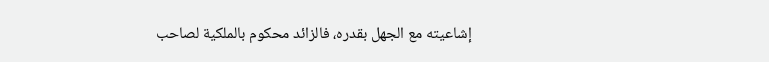إشاعيته مع الجهل بقدره، فالزائد محكوم بالملكية لصاحب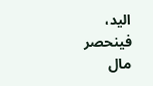اليد، فينحصر مال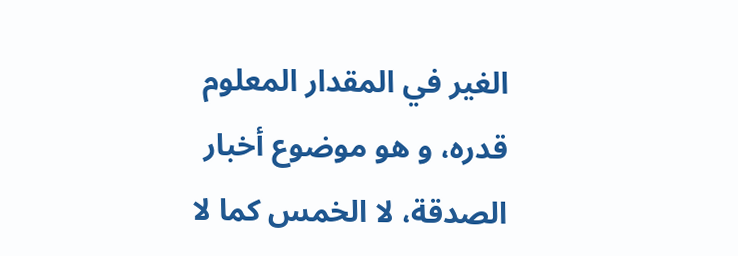الغير في المقدار المعلوم قدره، و هو موضوع أخبار الصدقة، لا الخمس كما لا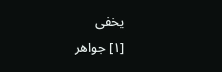يخفى
[١] جواهر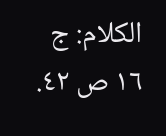الكلام: ج ١٦ ص ٤٢.